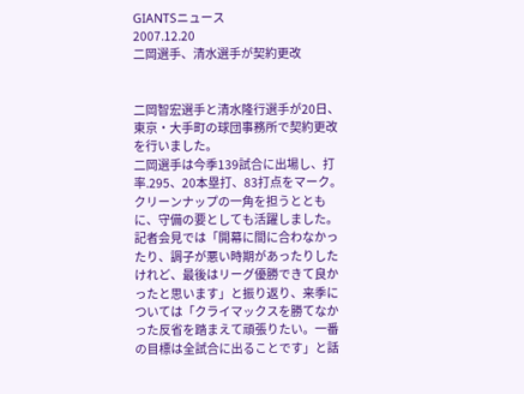GIANTSニュース
2007.12.20
二岡選手、清水選手が契約更改


二岡智宏選手と清水隆行選手が20日、東京・大手町の球団事務所で契約更改を行いました。
二岡選手は今季139試合に出場し、打率.295、20本塁打、83打点をマーク。クリーンナップの一角を担うとともに、守備の要としても活躍しました。
記者会見では「開幕に間に合わなかったり、調子が悪い時期があったりしたけれど、最後はリーグ優勝できて良かったと思います」と振り返り、来季については「クライマックスを勝てなかった反省を踏まえて頑張りたい。一番の目標は全試合に出ることです」と話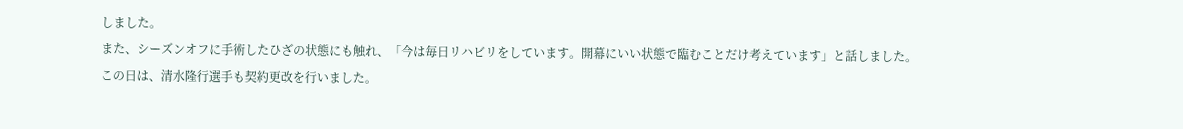しました。
また、シーズンオフに手術したひざの状態にも触れ、「今は毎日リハビリをしています。開幕にいい状態で臨むことだけ考えています」と話しました。
この日は、清水隆行選手も契約更改を行いました。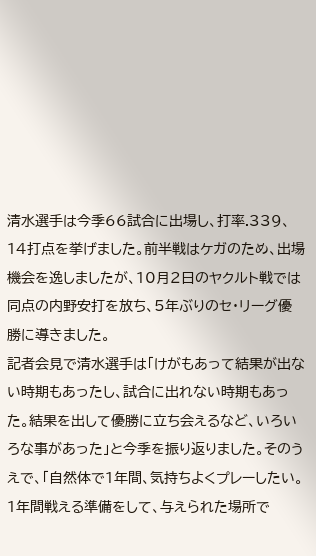清水選手は今季66試合に出場し、打率.339、14打点を挙げました。前半戦はケガのため、出場機会を逸しましたが、10月2日のヤクルト戦では同点の内野安打を放ち、5年ぶりのセ・リーグ優勝に導きました。
記者会見で清水選手は「けがもあって結果が出ない時期もあったし、試合に出れない時期もあった。結果を出して優勝に立ち会えるなど、いろいろな事があった」と今季を振り返りました。そのうえで、「自然体で1年間、気持ちよくプレーしたい。1年間戦える準備をして、与えられた場所で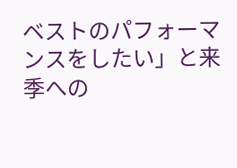ベストのパフォーマンスをしたい」と来季への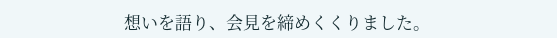想いを語り、会見を締めくくりました。